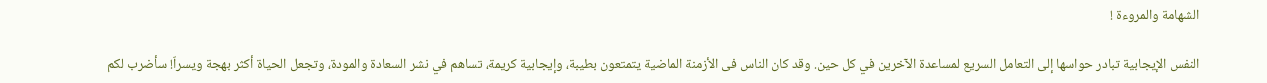الشهامة والمروءة !

النفس الإيجابية تبادر حواسها إلى التعامل السريع لمساعدة الآخرين في كل حين. وقد كان الناس فى الأزمنة الماضية يتمتعون بطيبة، وإيجابية كريمة، تساهم في نشر السعادة والمودة، وتجعل الحياة أكثر بهجة ويسراّ! سأضرب لكم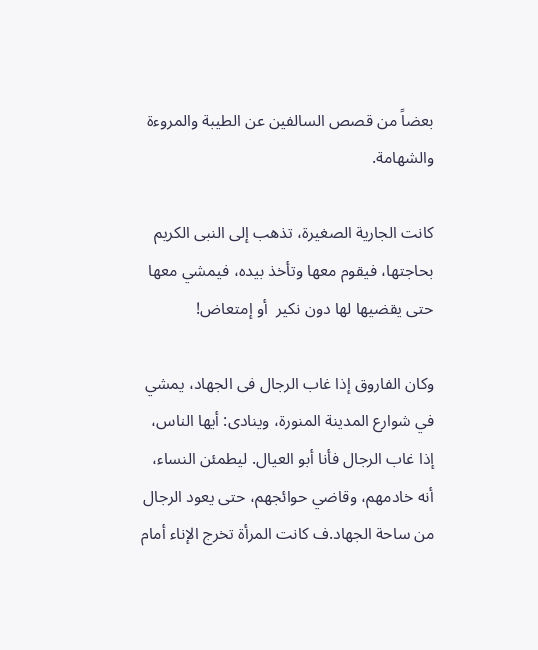بعضاً من قصص السالفين عن الطيبة والمروءة والشهامة.

كانت الجارية الصغيرة، تذهب إلى النبى الكريم بحاجتها، فيقوم معها وتأخذ بيده، فيمشي معها حتى يقضيها لها دون نكير  أو إمتعاض!

وكان الفاروق إذا غاب الرجال فى الجهاد، يمشي في شوارع المدينة المنورة، وينادى: أيها الناس، إذا غاب الرجال فأنا أبو العيال. ليطمئن النساء، أنه خادمهم، وقاضي حوائجهم، حتى يعود الرجال من ساحة الجهاد.ف كانت المرأة تخرج الإناء أمام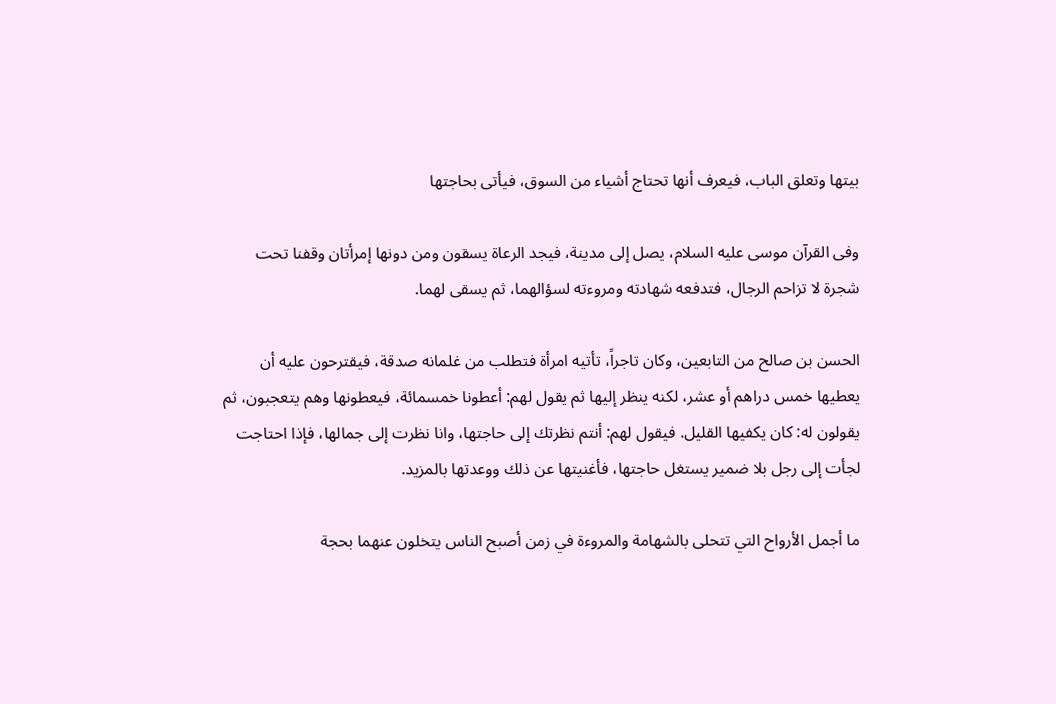بيتها وتعلق الباب، فيعرف أنها تحتاج أشياء من السوق، فيأتى بحاجتها

وفى القرآن موسى عليه السلام، يصل إلى مدينة، فيجد الرعاة يسقون ومن دونها إمرأتان وقفنا تحت شجرة لا تزاحم الرجال، فتدفعه شهادته ومروءته لسؤالهما، ثم يسقى لهما.

الحسن بن صالح من التابعين، وكان تاجراً، تأتيه امرأة فتطلب من غلمانه صدقة، فيقترحون عليه أن يعطيها خمس دراهم أو عشر، لكنه ينظر إليها ثم يقول لهم: أعطونا خمسمائة، فيعطونها وهم يتعجبون، ثم يقولون له: كان يكفيها القليل. فيقول لهم: أنتم نظرتك إلى حاجتها، وانا نظرت إلى جمالها، فإذا احتاجت لجأت إلى رجل بلا ضمير يستغل حاجتها، فأغنيتها عن ذلك ووعدتها بالمزيد.

ما أجمل الأرواح التي تتحلى بالشهامة والمروءة في زمن أصبح الناس يتخلون عنهما بحجة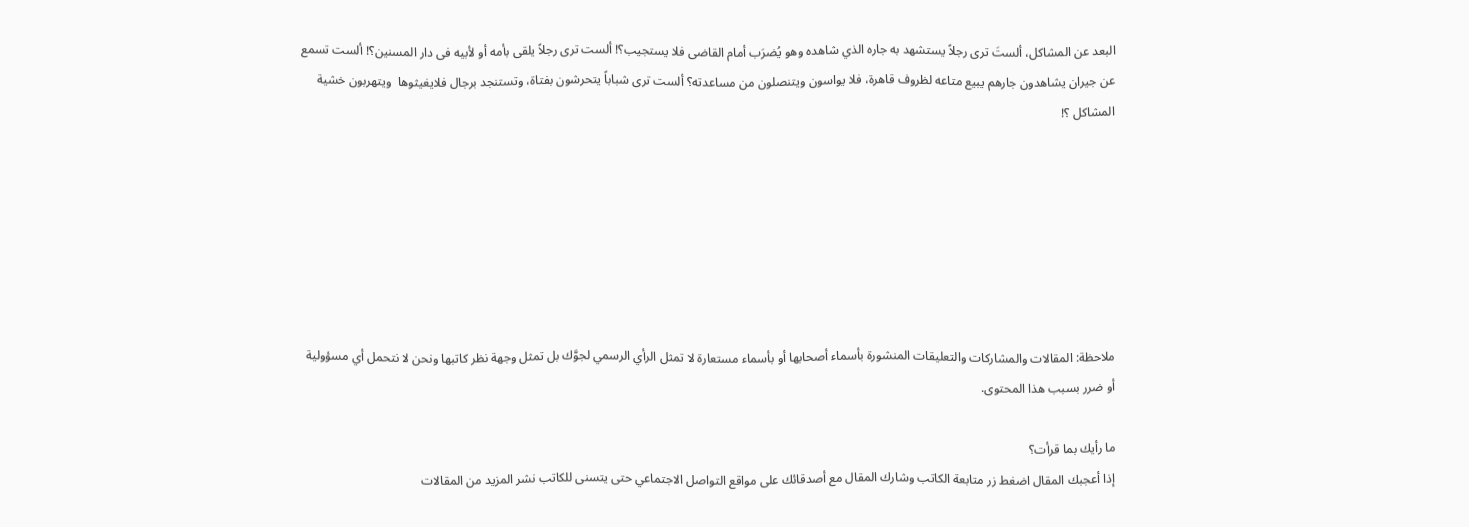البعد عن المشاكل، ألستَ ترى رجلاً يستشهد به جاره الذي شاهده وهو يُضرَب أمام القاضى فلا يستجيب؟! ألست ترى رجلاً يلقى بأمه أو لأبيه فى دار المسنين؟! ألست تسمع عن جيران يشاهدون جارهم يبيع متاعه لظروف قاهرة، فلا يواسون ويتنصلون من مساعدته؟ ألست ترى شباباً يتحرشون بفتاة، وتستنجد برجال فلايغيثوها  ويتهربون خشية المشاكل ؟!







ملاحظة: المقالات والمشاركات والتعليقات المنشورة بأسماء أصحابها أو بأسماء مستعارة لا تمثل الرأي الرسمي لجوَّك بل تمثل وجهة نظر كاتبها ونحن لا نتحمل أي مسؤولية أو ضرر بسبب هذا المحتوى.

ما رأيك بما قرأت؟
إذا أعجبك المقال اضغط زر متابعة الكاتب وشارك المقال مع أصدقائك على مواقع التواصل الاجتماعي حتى يتسنى للكاتب نشر المزيد من المقالات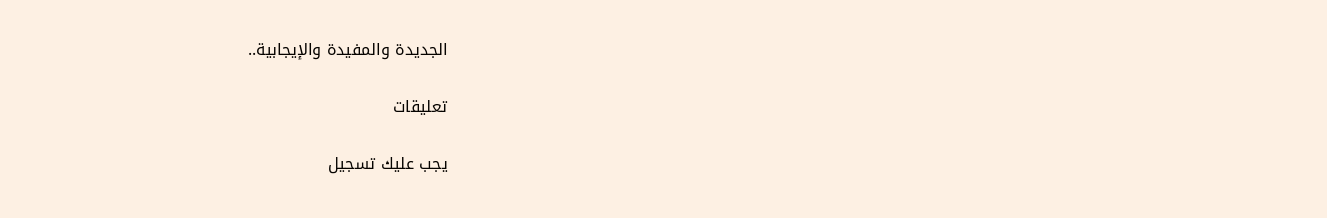الجديدة والمفيدة والإيجابية..

تعليقات

يجب عليك تسجيل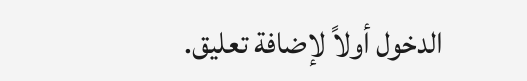الدخول أولاً لإضافة تعليق.